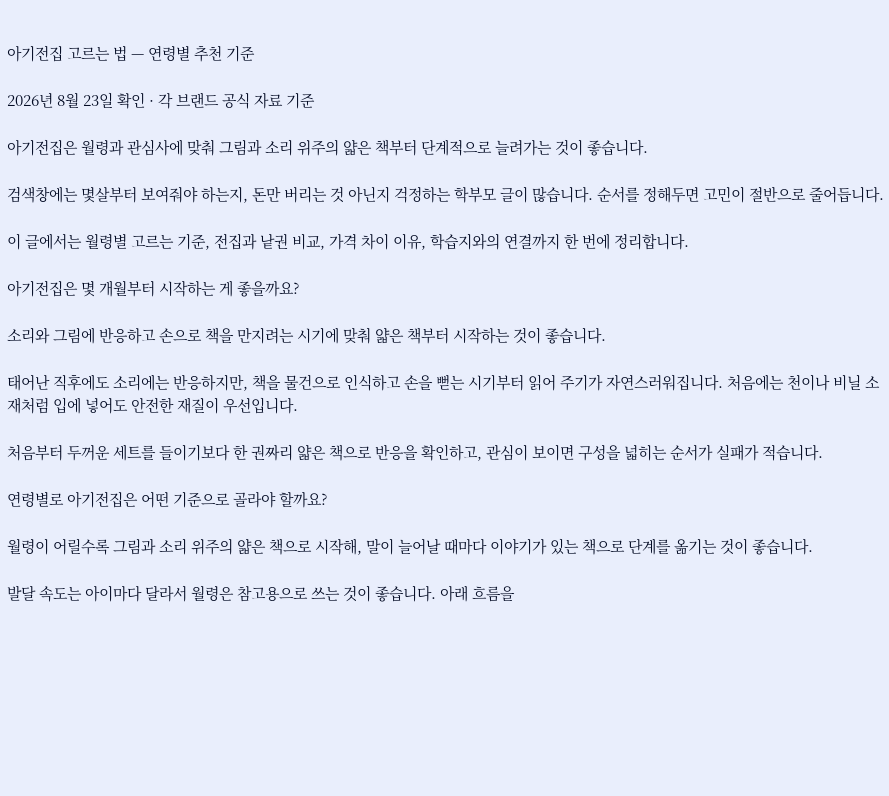아기전집 고르는 법 — 연령별 추천 기준

2026년 8월 23일 확인 · 각 브랜드 공식 자료 기준

아기전집은 월령과 관심사에 맞춰 그림과 소리 위주의 얇은 책부터 단계적으로 늘려가는 것이 좋습니다.

검색창에는 몇살부터 보여줘야 하는지, 돈만 버리는 것 아닌지 걱정하는 학부모 글이 많습니다. 순서를 정해두면 고민이 절반으로 줄어듭니다.

이 글에서는 월령별 고르는 기준, 전집과 낱권 비교, 가격 차이 이유, 학습지와의 연결까지 한 번에 정리합니다.

아기전집은 몇 개월부터 시작하는 게 좋을까요?

소리와 그림에 반응하고 손으로 책을 만지려는 시기에 맞춰 얇은 책부터 시작하는 것이 좋습니다.

태어난 직후에도 소리에는 반응하지만, 책을 물건으로 인식하고 손을 뻗는 시기부터 읽어 주기가 자연스러워집니다. 처음에는 천이나 비닐 소재처럼 입에 넣어도 안전한 재질이 우선입니다.

처음부터 두꺼운 세트를 들이기보다 한 권짜리 얇은 책으로 반응을 확인하고, 관심이 보이면 구성을 넓히는 순서가 실패가 적습니다.

연령별로 아기전집은 어떤 기준으로 골라야 할까요?

월령이 어릴수록 그림과 소리 위주의 얇은 책으로 시작해, 말이 늘어날 때마다 이야기가 있는 책으로 단계를 옮기는 것이 좋습니다.

발달 속도는 아이마다 달라서 월령은 참고용으로 쓰는 것이 좋습니다. 아래 흐름을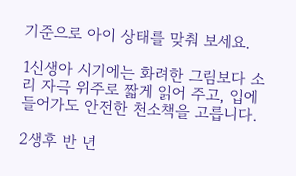기준으로 아이 상태를 맞춰 보세요.

1신생아 시기에는 화려한 그림보다 소리 자극 위주로 짧게 읽어 주고, 입에 들어가도 안전한 천소책을 고릅니다.

2생후 반 년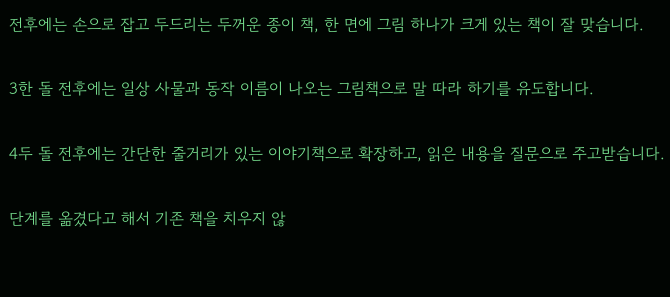전후에는 손으로 잡고 두드리는 두꺼운 종이 책, 한 면에 그림 하나가 크게 있는 책이 잘 맞습니다.

3한 돌 전후에는 일상 사물과 동작 이름이 나오는 그림책으로 말 따라 하기를 유도합니다.

4두 돌 전후에는 간단한 줄거리가 있는 이야기책으로 확장하고, 읽은 내용을 질문으로 주고받습니다.

단계를 옮겼다고 해서 기존 책을 치우지 않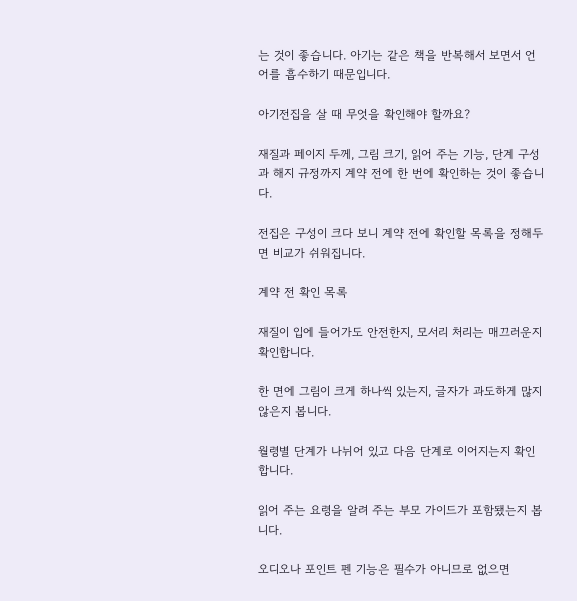는 것이 좋습니다. 아기는 같은 책을 반복해서 보면서 언어를 흡수하기 때문입니다.

아기전집을 살 때 무엇을 확인해야 할까요?

재질과 페이지 두께, 그림 크기, 읽어 주는 기능, 단계 구성과 해지 규정까지 계약 전에 한 번에 확인하는 것이 좋습니다.

전집은 구성이 크다 보니 계약 전에 확인할 목록을 정해두면 비교가 쉬워집니다.

계약 전 확인 목록

재질이 입에 들어가도 안전한지, 모서리 처리는 매끄러운지 확인합니다.

한 면에 그림이 크게 하나씩 있는지, 글자가 과도하게 많지 않은지 봅니다.

월령별 단계가 나뉘어 있고 다음 단계로 이어지는지 확인합니다.

읽어 주는 요령을 알려 주는 부모 가이드가 포함됐는지 봅니다.

오디오나 포인트 펜 기능은 필수가 아니므로 없으면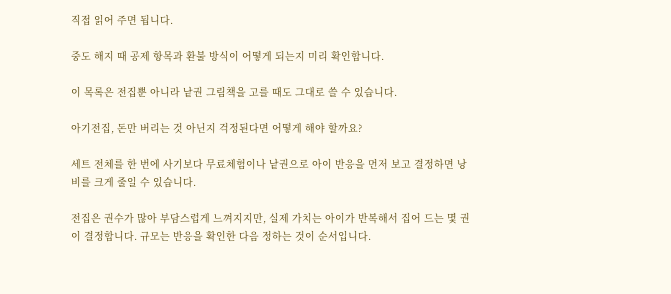직접 읽어 주면 됩니다.

중도 해지 때 공제 항목과 환불 방식이 어떻게 되는지 미리 확인합니다.

이 목록은 전집뿐 아니라 낱권 그림책을 고를 때도 그대로 쓸 수 있습니다.

아기전집, 돈만 버리는 것 아닌지 걱정된다면 어떻게 해야 할까요?

세트 전체를 한 번에 사기보다 무료체험이나 낱권으로 아이 반응을 먼저 보고 결정하면 낭비를 크게 줄일 수 있습니다.

전집은 권수가 많아 부담스럽게 느껴지지만, 실제 가치는 아이가 반복해서 집어 드는 몇 권이 결정합니다. 규모는 반응을 확인한 다음 정하는 것이 순서입니다.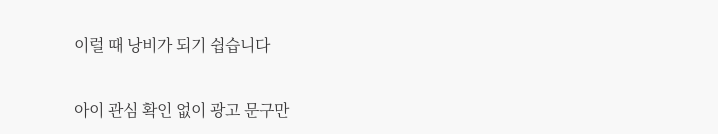이럴 때 낭비가 되기 쉽습니다

아이 관심 확인 없이 광고 문구만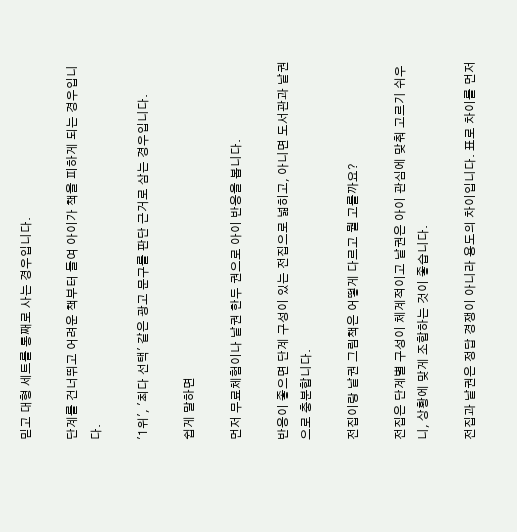믿고 대형 세트를 통째로 사는 경우입니다.

단계를 건너뛰고 어려운 책부터 들여 아이가 책을 피하게 되는 경우입니다.

'1위', '최다 선택' 같은 광고 문구를 판단 근거로 삼는 경우입니다.

쉽게 말하면

먼저 무료체험이나 낱권 한두 권으로 아이 반응을 봅니다.

반응이 좋으면 단계 구성이 있는 전집으로 넓히고, 아니면 도서관과 낱권으로 충분합니다.

전집이랑 낱권 그림책은 어떻게 다르고 뭘 고를까요?

전집은 단계별 구성이 체계적이고 낱권은 아이 관심에 맞춰 고르기 쉬우니, 상황에 맞게 조합하는 것이 좋습니다.

전집과 낱권은 정답 경쟁이 아니라 용도의 차이입니다. 표로 차이를 먼저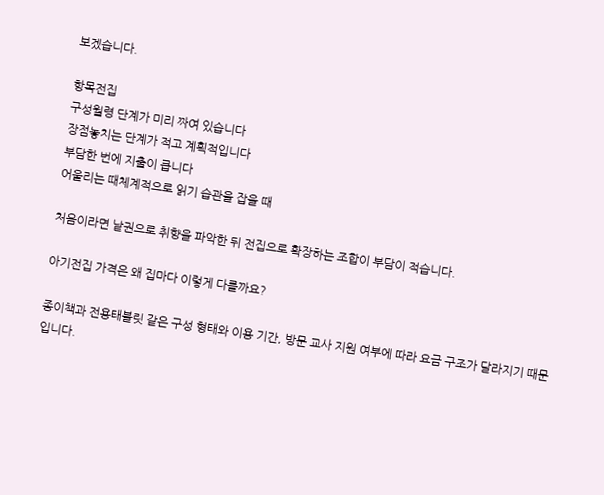보겠습니다.

항목전집
구성월령 단계가 미리 짜여 있습니다
장점놓치는 단계가 적고 계획적입니다
부담한 번에 지출이 큽니다
어울리는 때체계적으로 읽기 습관을 잡을 때

처음이라면 낱권으로 취향을 파악한 뒤 전집으로 확장하는 조합이 부담이 적습니다.

아기전집 가격은 왜 집마다 이렇게 다를까요?

종이책과 전용태블릿 같은 구성 형태와 이용 기간, 방문 교사 지원 여부에 따라 요금 구조가 달라지기 때문입니다.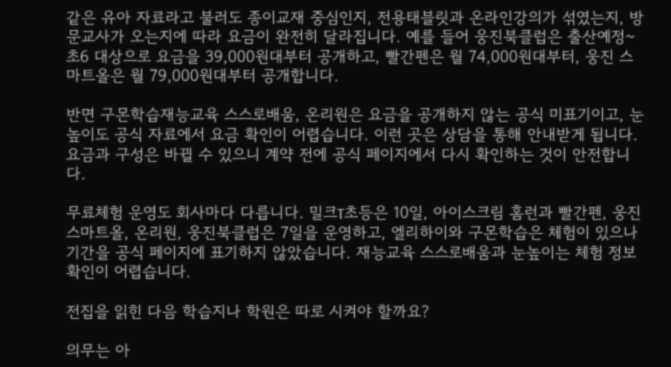같은 유아 자료라고 불러도 종이교재 중심인지, 전용태블릿과 온라인강의가 섞였는지, 방문교사가 오는지에 따라 요금이 완전히 달라집니다. 예를 들어 웅진북클럽은 출산예정~초6 대상으로 요금을 39,000원대부터 공개하고, 빨간펜은 월 74,000원대부터, 웅진 스마트올은 월 79,000원대부터 공개합니다.

반면 구몬학습재능교육 스스로배움, 온리원은 요금을 공개하지 않는 공식 미표기이고, 눈높이도 공식 자료에서 요금 확인이 어렵습니다. 이런 곳은 상담을 통해 안내받게 됩니다. 요금과 구성은 바뀔 수 있으니 계약 전에 공식 페이지에서 다시 확인하는 것이 안전합니다.

무료체험 운영도 회사마다 다릅니다. 밀크T초등은 10일, 아이스크림 홈런과 빨간펜, 웅진 스마트올, 온리원, 웅진북클럽은 7일을 운영하고, 엘리하이와 구몬학습은 체험이 있으나 기간을 공식 페이지에 표기하지 않았습니다. 재능교육 스스로배움과 눈높이는 체험 정보 확인이 어렵습니다.

전집을 읽힌 다음 학습지나 학원은 따로 시켜야 할까요?

의무는 아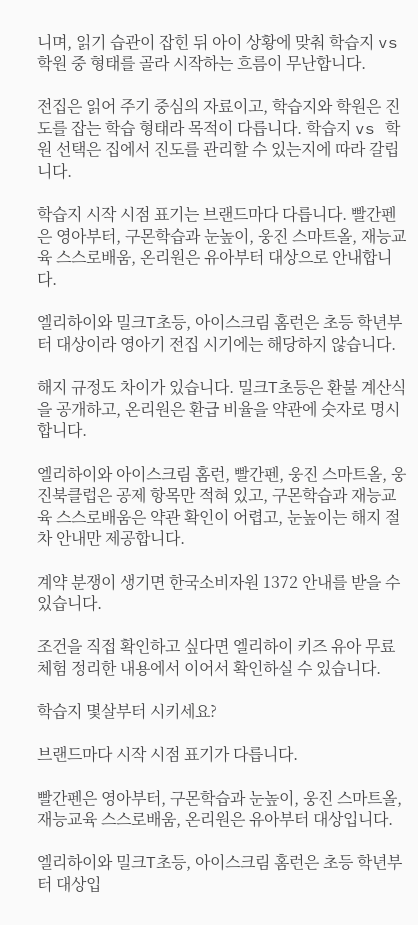니며, 읽기 습관이 잡힌 뒤 아이 상황에 맞춰 학습지 vs 학원 중 형태를 골라 시작하는 흐름이 무난합니다.

전집은 읽어 주기 중심의 자료이고, 학습지와 학원은 진도를 잡는 학습 형태라 목적이 다릅니다. 학습지 vs 학원 선택은 집에서 진도를 관리할 수 있는지에 따라 갈립니다.

학습지 시작 시점 표기는 브랜드마다 다릅니다. 빨간펜은 영아부터, 구몬학습과 눈높이, 웅진 스마트올, 재능교육 스스로배움, 온리원은 유아부터 대상으로 안내합니다.

엘리하이와 밀크T초등, 아이스크림 홈런은 초등 학년부터 대상이라 영아기 전집 시기에는 해당하지 않습니다.

해지 규정도 차이가 있습니다. 밀크T초등은 환불 계산식을 공개하고, 온리원은 환급 비율을 약관에 숫자로 명시합니다.

엘리하이와 아이스크림 홈런, 빨간펜, 웅진 스마트올, 웅진북클럽은 공제 항목만 적혀 있고, 구몬학습과 재능교육 스스로배움은 약관 확인이 어렵고, 눈높이는 해지 절차 안내만 제공합니다.

계약 분쟁이 생기면 한국소비자원 1372 안내를 받을 수 있습니다.

조건을 직접 확인하고 싶다면 엘리하이 키즈 유아 무료체험 정리한 내용에서 이어서 확인하실 수 있습니다.

학습지 몇살부터 시키세요?

브랜드마다 시작 시점 표기가 다릅니다.

빨간펜은 영아부터, 구몬학습과 눈높이, 웅진 스마트올, 재능교육 스스로배움, 온리원은 유아부터 대상입니다.

엘리하이와 밀크T초등, 아이스크림 홈런은 초등 학년부터 대상입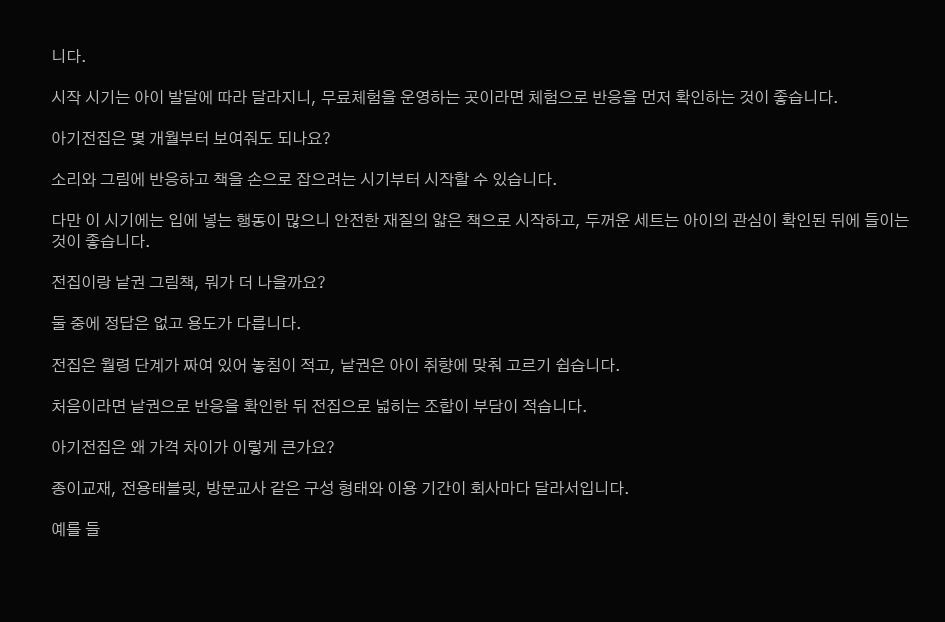니다.

시작 시기는 아이 발달에 따라 달라지니, 무료체험을 운영하는 곳이라면 체험으로 반응을 먼저 확인하는 것이 좋습니다.

아기전집은 몇 개월부터 보여줘도 되나요?

소리와 그림에 반응하고 책을 손으로 잡으려는 시기부터 시작할 수 있습니다.

다만 이 시기에는 입에 넣는 행동이 많으니 안전한 재질의 얇은 책으로 시작하고, 두꺼운 세트는 아이의 관심이 확인된 뒤에 들이는 것이 좋습니다.

전집이랑 낱권 그림책, 뭐가 더 나을까요?

둘 중에 정답은 없고 용도가 다릅니다.

전집은 월령 단계가 짜여 있어 놓침이 적고, 낱권은 아이 취향에 맞춰 고르기 쉽습니다.

처음이라면 낱권으로 반응을 확인한 뒤 전집으로 넓히는 조합이 부담이 적습니다.

아기전집은 왜 가격 차이가 이렇게 큰가요?

종이교재, 전용태블릿, 방문교사 같은 구성 형태와 이용 기간이 회사마다 달라서입니다.

예를 들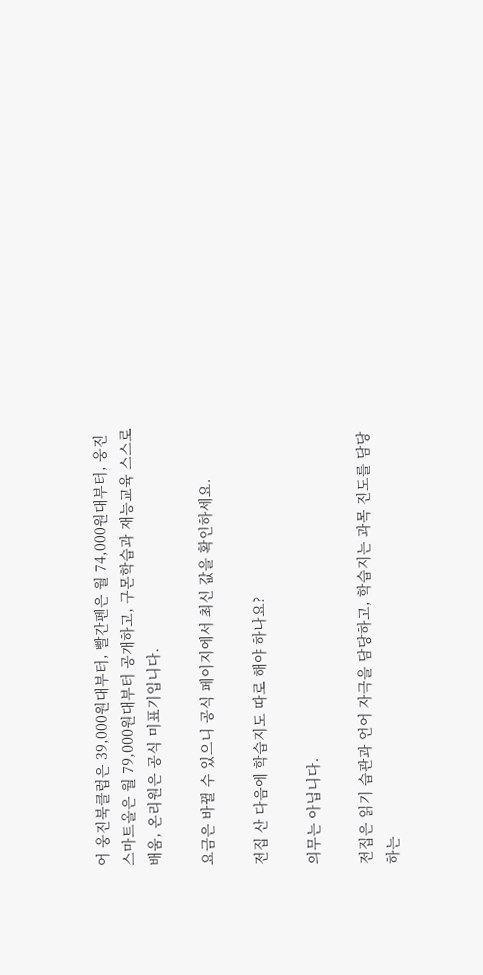어 웅진북클럽은 39,000원대부터, 빨간펜은 월 74,000원대부터, 웅진 스마트올은 월 79,000원대부터 공개하고, 구몬학습과 재능교육 스스로배움, 온리원은 공식 미표기입니다.

요금은 바뀔 수 있으니 공식 페이지에서 최신 값을 확인하세요.

전집 산 다음에 학습지도 따로 해야 하나요?

의무는 아닙니다.

전집은 읽기 습관과 언어 자극을 담당하고, 학습지는 과목 진도를 담당하는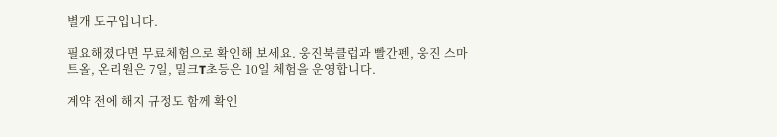별개 도구입니다.

필요해졌다면 무료체험으로 확인해 보세요. 웅진북클럽과 빨간펜, 웅진 스마트올, 온리원은 7일, 밀크T초등은 10일 체험을 운영합니다.

계약 전에 해지 규정도 함께 확인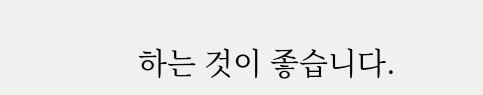하는 것이 좋습니다.